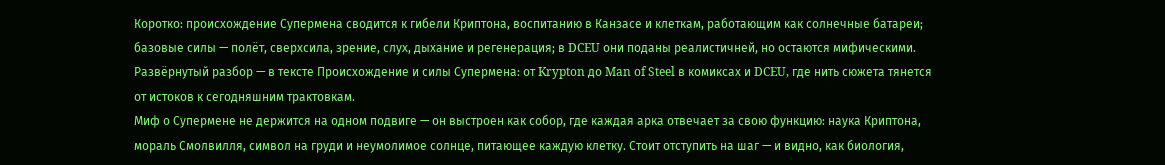Коротко: происхождение Супермена сводится к гибели Криптона, воспитанию в Канзасе и клеткам, работающим как солнечные батареи; базовые силы — полёт, сверхсила, зрение, слух, дыхание и регенерация; в DCEU они поданы реалистичней, но остаются мифическими. Развёрнутый разбор — в тексте Происхождение и силы Супермена: от Krypton до Man of Steel в комиксах и DCEU, где нить сюжета тянется от истоков к сегодняшним трактовкам.
Миф о Супермене не держится на одном подвиге — он выстроен как собор, где каждая арка отвечает за свою функцию: наука Криптона, мораль Смолвилля, символ на груди и неумолимое солнце, питающее каждую клетку. Стоит отступить на шаг — и видно, как биология,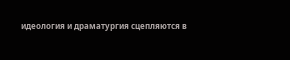идеология и драматургия сцепляются в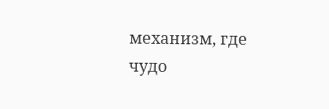механизм, где чудо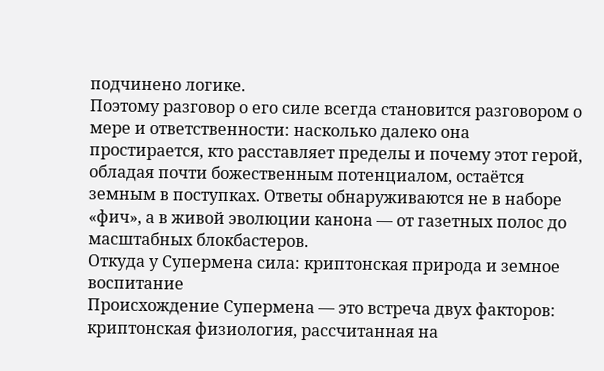подчинено логике.
Поэтому разговор о его силе всегда становится разговором о мере и ответственности: насколько далеко она простирается, кто расставляет пределы и почему этот герой, обладая почти божественным потенциалом, остаётся земным в поступках. Ответы обнаруживаются не в наборе «фич», а в живой эволюции канона — от газетных полос до масштабных блокбастеров.
Откуда у Супермена сила: криптонская природа и земное воспитание
Происхождение Супермена — это встреча двух факторов: криптонская физиология, рассчитанная на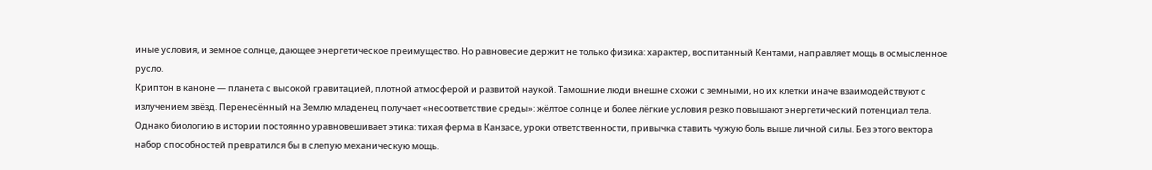иные условия, и земное солнце, дающее энергетическое преимущество. Но равновесие держит не только физика: характер, воспитанный Кентами, направляет мощь в осмысленное русло.
Криптон в каноне — планета с высокой гравитацией, плотной атмосферой и развитой наукой. Тамошние люди внешне схожи с земными, но их клетки иначе взаимодействуют с излучением звёзд. Перенесённый на Землю младенец получает «несоответствие среды»: жёлтое солнце и более лёгкие условия резко повышают энергетический потенциал тела. Однако биологию в истории постоянно уравновешивает этика: тихая ферма в Канзасе, уроки ответственности, привычка ставить чужую боль выше личной силы. Без этого вектора набор способностей превратился бы в слепую механическую мощь.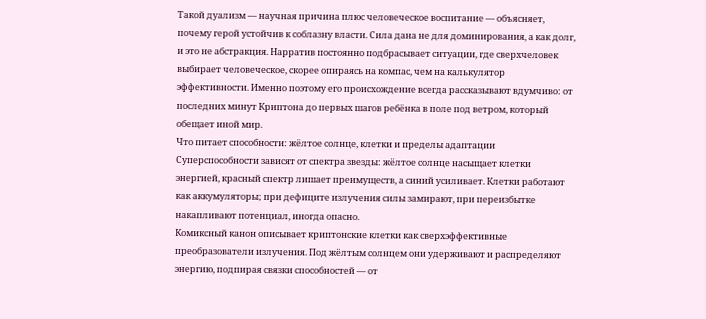Такой дуализм — научная причина плюс человеческое воспитание — объясняет, почему герой устойчив к соблазну власти. Сила дана не для доминирования, а как долг, и это не абстракция. Нарратив постоянно подбрасывает ситуации, где сверхчеловек выбирает человеческое, скорее опираясь на компас, чем на калькулятор эффективности. Именно поэтому его происхождение всегда рассказывают вдумчиво: от последних минут Криптона до первых шагов ребёнка в поле под ветром, который обещает иной мир.
Что питает способности: жёлтое солнце, клетки и пределы адаптации
Суперспособности зависят от спектра звезды: жёлтое солнце насыщает клетки энергией, красный спектр лишает преимуществ, а синий усиливает. Клетки работают как аккумуляторы; при дефиците излучения силы замирают, при переизбытке накапливают потенциал, иногда опасно.
Комиксный канон описывает криптонские клетки как сверхэффективные преобразователи излучения. Под жёлтым солнцем они удерживают и распределяют энергию, подпирая связки способностей — от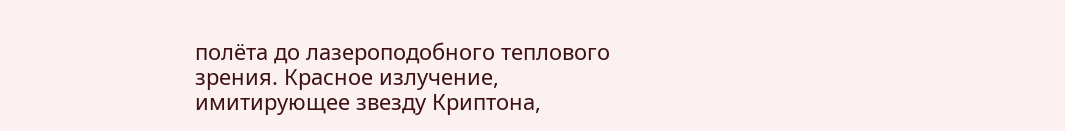полёта до лазероподобного теплового зрения. Красное излучение, имитирующее звезду Криптона,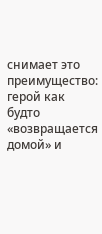снимает это преимущество: герой как будто «возвращается домой» и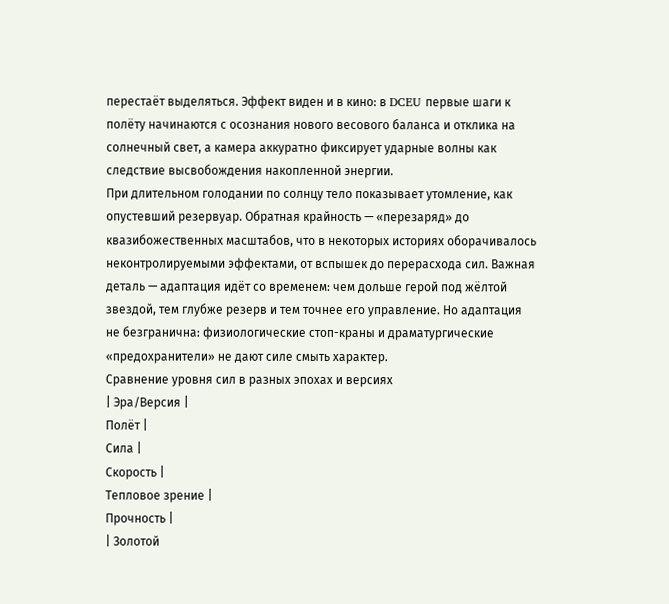перестаёт выделяться. Эффект виден и в кино: в DCEU первые шаги к полёту начинаются с осознания нового весового баланса и отклика на солнечный свет, а камера аккуратно фиксирует ударные волны как следствие высвобождения накопленной энергии.
При длительном голодании по солнцу тело показывает утомление, как опустевший резервуар. Обратная крайность — «перезаряд» до квазибожественных масштабов, что в некоторых историях оборачивалось неконтролируемыми эффектами, от вспышек до перерасхода сил. Важная деталь — адаптация идёт со временем: чем дольше герой под жёлтой звездой, тем глубже резерв и тем точнее его управление. Но адаптация не безгранична: физиологические стоп-краны и драматургические «предохранители» не дают силе смыть характер.
Сравнение уровня сил в разных эпохах и версиях
| Эра/Версия |
Полёт |
Сила |
Скорость |
Тепловое зрение |
Прочность |
| Золотой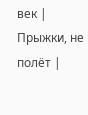век |
Прыжки, не полёт |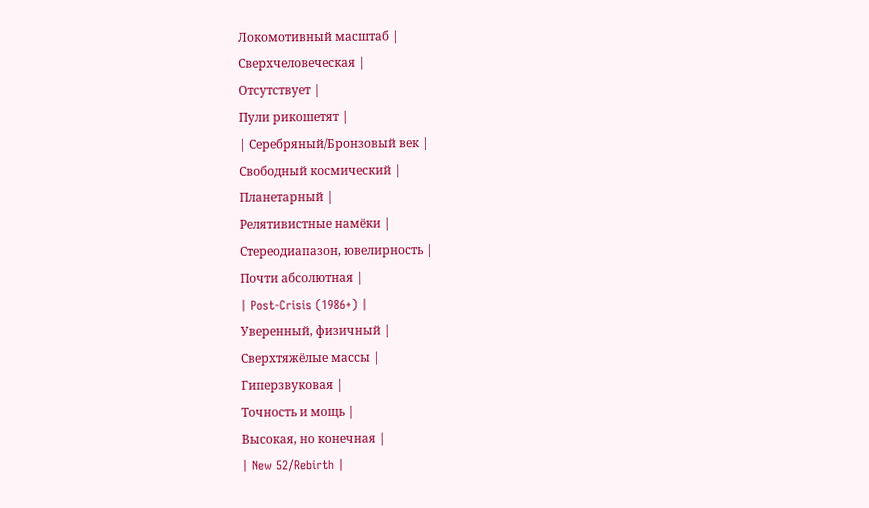Локомотивный масштаб |
Сверхчеловеческая |
Отсутствует |
Пули рикошетят |
| Серебряный/Бронзовый век |
Свободный космический |
Планетарный |
Релятивистные намёки |
Стереодиапазон, ювелирность |
Почти абсолютная |
| Post-Crisis (1986+) |
Уверенный, физичный |
Сверхтяжёлые массы |
Гиперзвуковая |
Точность и мощь |
Высокая, но конечная |
| New 52/Rebirth |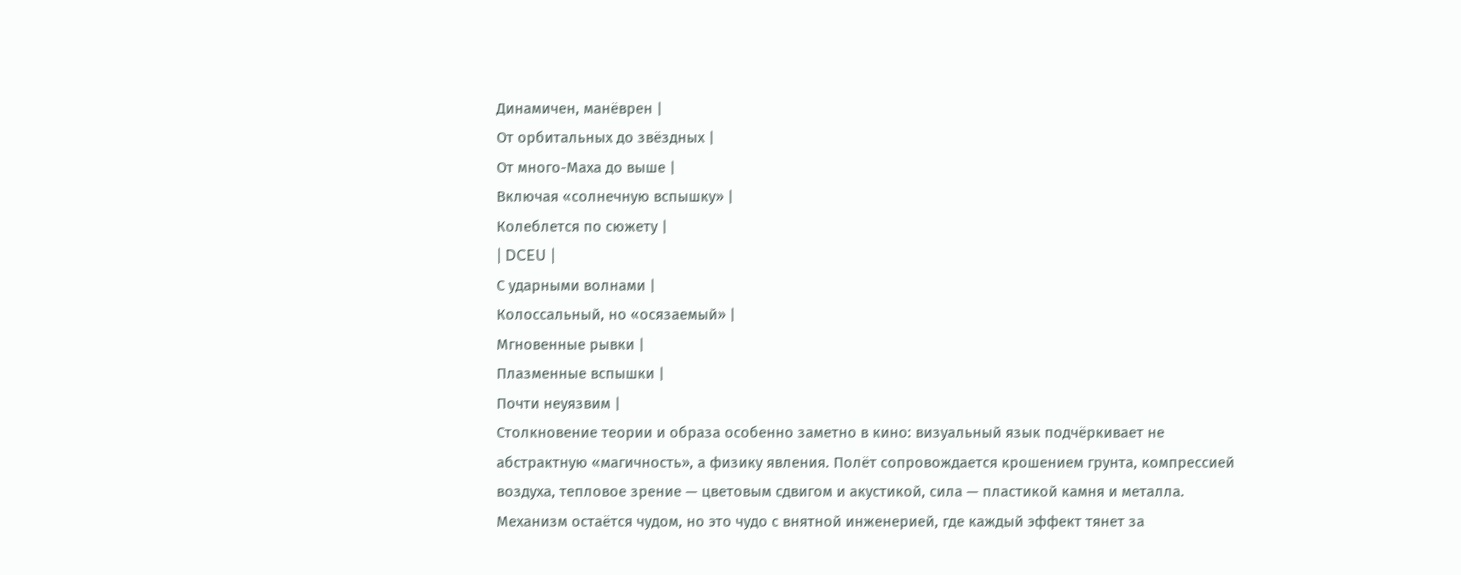Динамичен, манёврен |
От орбитальных до звёздных |
От много-Маха до выше |
Включая «солнечную вспышку» |
Колеблется по сюжету |
| DCEU |
С ударными волнами |
Колоссальный, но «осязаемый» |
Мгновенные рывки |
Плазменные вспышки |
Почти неуязвим |
Столкновение теории и образа особенно заметно в кино: визуальный язык подчёркивает не абстрактную «магичность», а физику явления. Полёт сопровождается крошением грунта, компрессией воздуха, тепловое зрение — цветовым сдвигом и акустикой, сила — пластикой камня и металла. Механизм остаётся чудом, но это чудо с внятной инженерией, где каждый эффект тянет за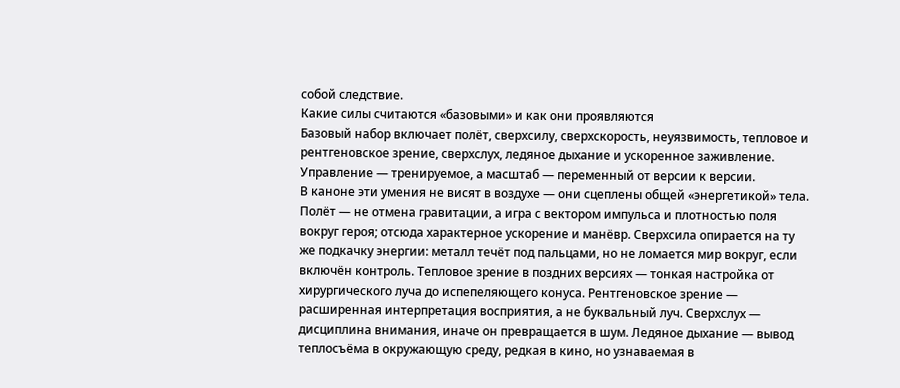собой следствие.
Какие силы считаются «базовыми» и как они проявляются
Базовый набор включает полёт, сверхсилу, сверхскорость, неуязвимость, тепловое и рентгеновское зрение, сверхслух, ледяное дыхание и ускоренное заживление. Управление — тренируемое, а масштаб — переменный от версии к версии.
В каноне эти умения не висят в воздухе — они сцеплены общей «энергетикой» тела. Полёт — не отмена гравитации, а игра с вектором импульса и плотностью поля вокруг героя; отсюда характерное ускорение и манёвр. Сверхсила опирается на ту же подкачку энергии: металл течёт под пальцами, но не ломается мир вокруг, если включён контроль. Тепловое зрение в поздних версиях — тонкая настройка от хирургического луча до испепеляющего конуса. Рентгеновское зрение — расширенная интерпретация восприятия, а не буквальный луч. Сверхслух — дисциплина внимания, иначе он превращается в шум. Ледяное дыхание — вывод теплосъёма в окружающую среду, редкая в кино, но узнаваемая в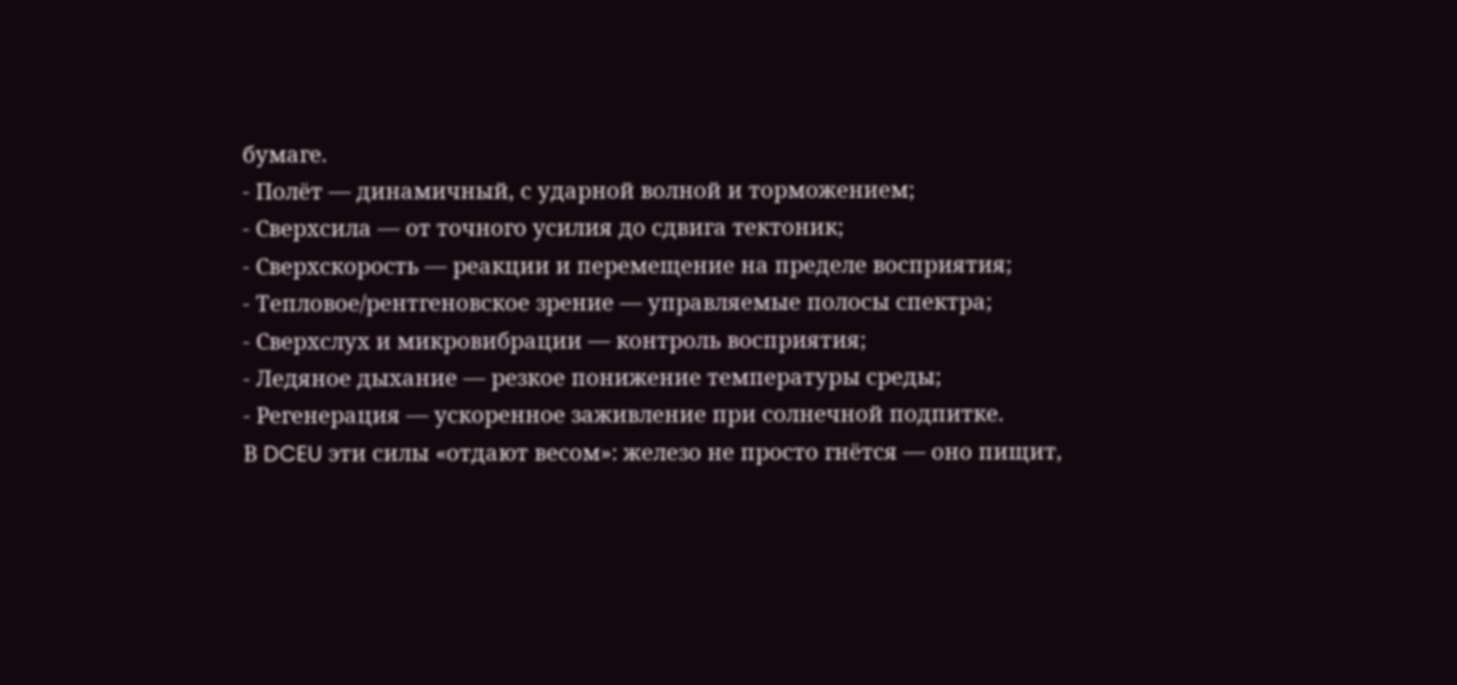бумаге.
- Полёт — динамичный, с ударной волной и торможением;
- Сверхсила — от точного усилия до сдвига тектоник;
- Сверхскорость — реакции и перемещение на пределе восприятия;
- Тепловое/рентгеновское зрение — управляемые полосы спектра;
- Сверхслух и микровибрации — контроль восприятия;
- Ледяное дыхание — резкое понижение температуры среды;
- Регенерация — ускоренное заживление при солнечной подпитке.
В DCEU эти силы «отдают весом»: железо не просто гнётся — оно пищит,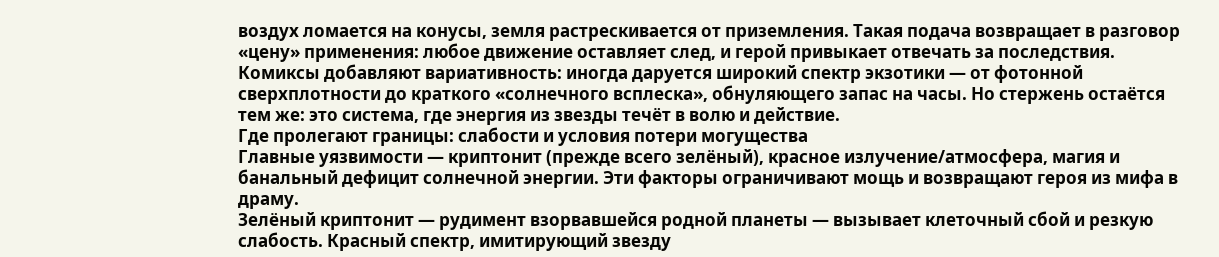воздух ломается на конусы, земля растрескивается от приземления. Такая подача возвращает в разговор «цену» применения: любое движение оставляет след, и герой привыкает отвечать за последствия. Комиксы добавляют вариативность: иногда даруется широкий спектр экзотики — от фотонной сверхплотности до краткого «солнечного всплеска», обнуляющего запас на часы. Но стержень остаётся тем же: это система, где энергия из звезды течёт в волю и действие.
Где пролегают границы: слабости и условия потери могущества
Главные уязвимости — криптонит (прежде всего зелёный), красное излучение/атмосфера, магия и банальный дефицит солнечной энергии. Эти факторы ограничивают мощь и возвращают героя из мифа в драму.
Зелёный криптонит — рудимент взорвавшейся родной планеты — вызывает клеточный сбой и резкую слабость. Красный спектр, имитирующий звезду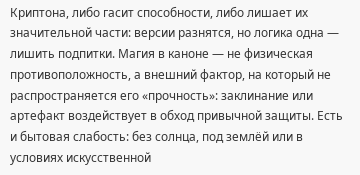Криптона, либо гасит способности, либо лишает их значительной части: версии разнятся, но логика одна — лишить подпитки. Магия в каноне — не физическая противоположность, а внешний фактор, на который не распространяется его «прочность»: заклинание или артефакт воздействует в обход привычной защиты. Есть и бытовая слабость: без солнца, под землёй или в условиях искусственной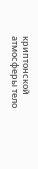криптонской атмосферы тело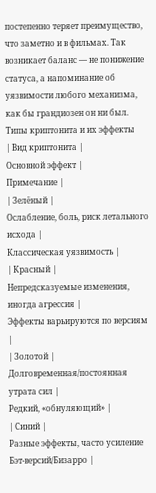постепенно теряет преимущество, что заметно и в фильмах. Так возникает баланс — не понижение статуса, а напоминание об уязвимости любого механизма, как бы грандиозен он ни был.
Типы криптонита и их эффекты
| Вид криптонита |
Основной эффект |
Примечание |
| Зелёный |
Ослабление, боль, риск летального исхода |
Классическая уязвимость |
| Красный |
Непредсказуемые изменения, иногда агрессия |
Эффекты варьируются по версиям |
| Золотой |
Долговременная/постоянная утрата сил |
Редкий, «обнуляющий» |
| Синий |
Разные эффекты, часто усиление Бэт-версий/Бизарро |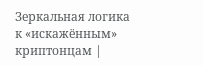Зеркальная логика к «искажённым» криптонцам |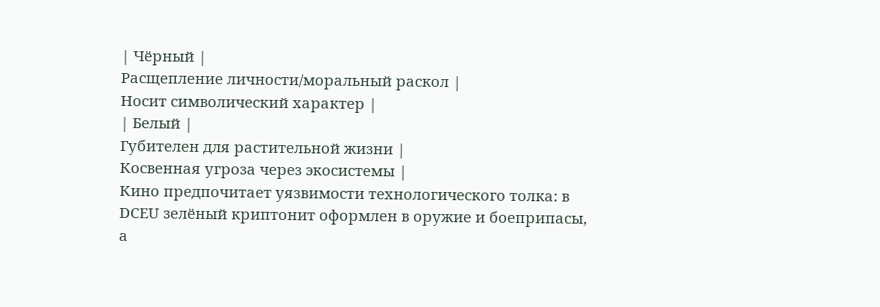| Чёрный |
Расщепление личности/моральный раскол |
Носит символический характер |
| Белый |
Губителен для растительной жизни |
Косвенная угроза через экосистемы |
Кино предпочитает уязвимости технологического толка: в DCEU зелёный криптонит оформлен в оружие и боеприпасы, а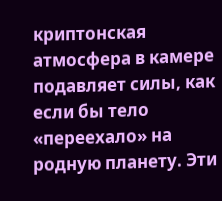криптонская атмосфера в камере подавляет силы, как если бы тело «переехало» на родную планету. Эти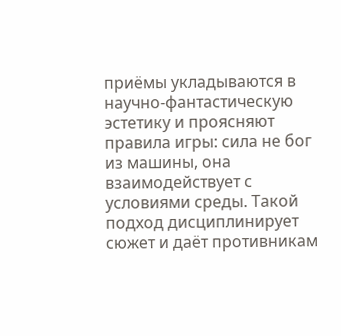приёмы укладываются в научно-фантастическую эстетику и проясняют правила игры: сила не бог из машины, она взаимодействует с условиями среды. Такой подход дисциплинирует сюжет и даёт противникам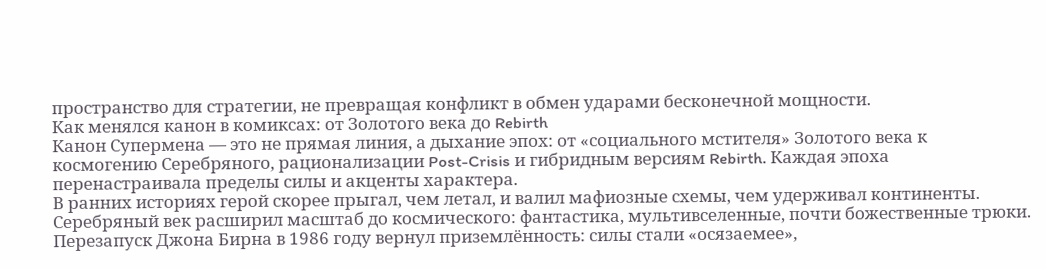пространство для стратегии, не превращая конфликт в обмен ударами бесконечной мощности.
Как менялся канон в комиксах: от Золотого века до Rebirth
Канон Супермена — это не прямая линия, а дыхание эпох: от «социального мстителя» Золотого века к космогению Серебряного, рационализации Post-Crisis и гибридным версиям Rebirth. Каждая эпоха перенастраивала пределы силы и акценты характера.
В ранних историях герой скорее прыгал, чем летал, и валил мафиозные схемы, чем удерживал континенты. Серебряный век расширил масштаб до космического: фантастика, мультивселенные, почти божественные трюки. Перезапуск Джона Бирна в 1986 году вернул приземлённость: силы стали «осязаемее»,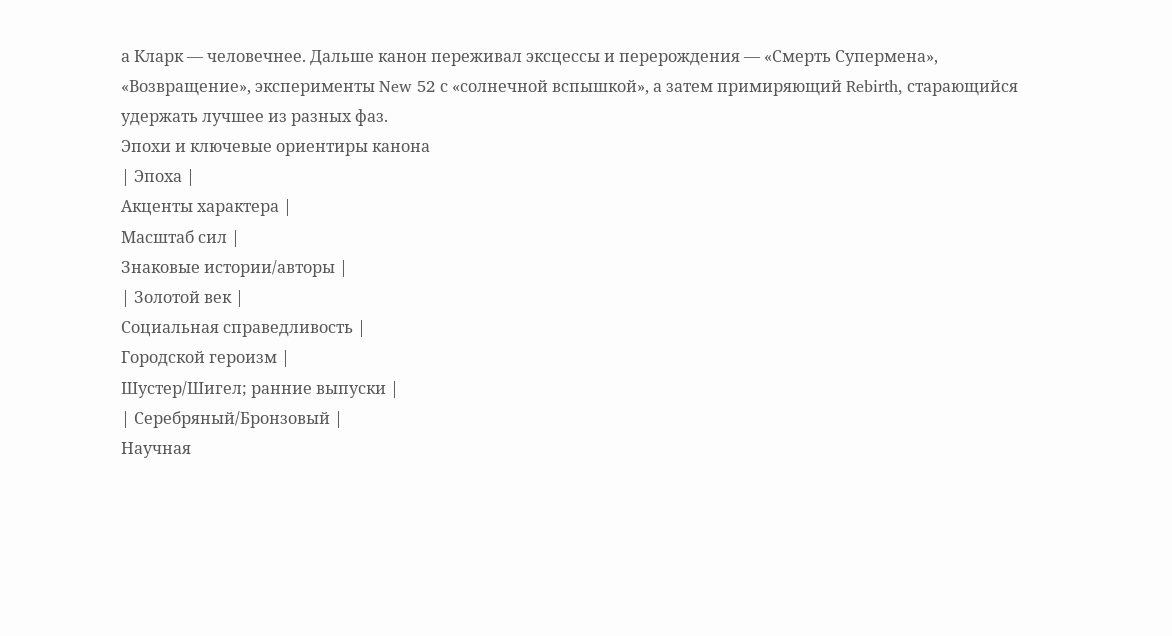а Кларк — человечнее. Дальше канон переживал эксцессы и перерождения — «Смерть Супермена», «Возвращение», эксперименты New 52 с «солнечной вспышкой», а затем примиряющий Rebirth, старающийся удержать лучшее из разных фаз.
Эпохи и ключевые ориентиры канона
| Эпоха |
Акценты характера |
Масштаб сил |
Знаковые истории/авторы |
| Золотой век |
Социальная справедливость |
Городской героизм |
Шустер/Шигел; ранние выпуски |
| Серебряный/Бронзовый |
Научная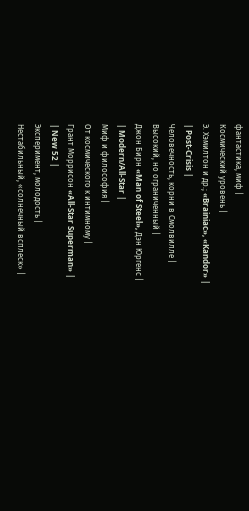фантастика, миф |
Космический уровень |
Э. Хэмилтон и др.; «Brainiac», «Kandor» |
| Post-Crisis |
Человечность, корни в Смолвилле |
Высокий, но ограниченный |
Джон Бирн «Man of Steel», Дэн Юргенс |
| Modern/All-Star |
Миф и философия |
От космического к интимному |
Грант Моррисон «All-Star Superman» |
| New 52 |
Эксперимент, молодость |
Нестабильный, «солнечный всплеск» |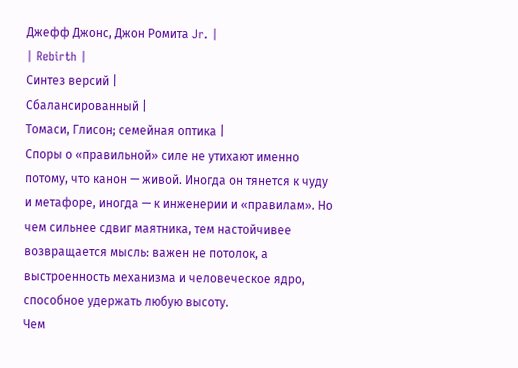Джефф Джонс, Джон Ромита Jr. |
| Rebirth |
Синтез версий |
Сбалансированный |
Томаси, Глисон; семейная оптика |
Споры о «правильной» силе не утихают именно потому, что канон — живой. Иногда он тянется к чуду и метафоре, иногда — к инженерии и «правилам». Но чем сильнее сдвиг маятника, тем настойчивее возвращается мысль: важен не потолок, а выстроенность механизма и человеческое ядро, способное удержать любую высоту.
Чем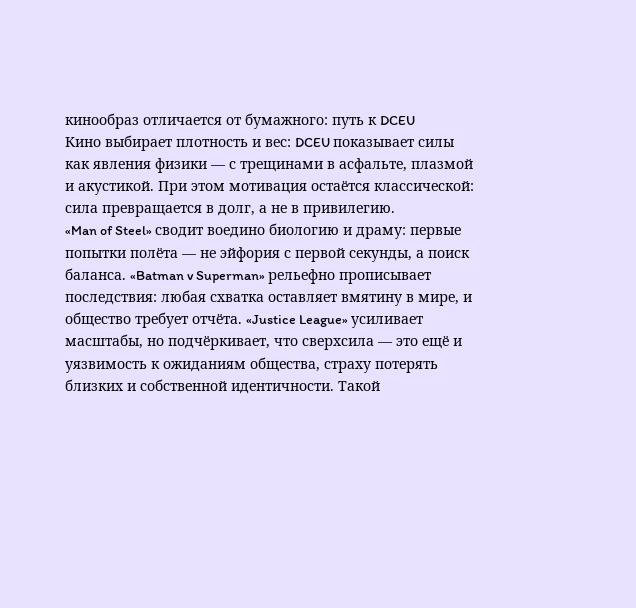кинообраз отличается от бумажного: путь к DCEU
Кино выбирает плотность и вес: DCEU показывает силы как явления физики — с трещинами в асфальте, плазмой и акустикой. При этом мотивация остаётся классической: сила превращается в долг, а не в привилегию.
«Man of Steel» сводит воедино биологию и драму: первые попытки полёта — не эйфория с первой секунды, а поиск баланса. «Batman v Superman» рельефно прописывает последствия: любая схватка оставляет вмятину в мире, и общество требует отчёта. «Justice League» усиливает масштабы, но подчёркивает, что сверхсила — это ещё и уязвимость к ожиданиям общества, страху потерять близких и собственной идентичности. Такой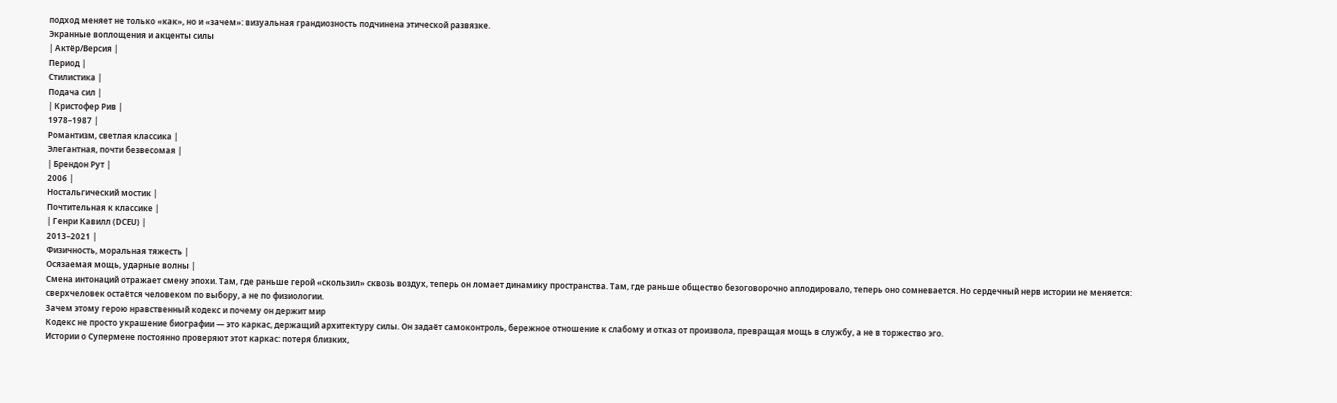подход меняет не только «как», но и «зачем»: визуальная грандиозность подчинена этической развязке.
Экранные воплощения и акценты силы
| Актёр/Версия |
Период |
Стилистика |
Подача сил |
| Кристофер Рив |
1978–1987 |
Романтизм, светлая классика |
Элегантная, почти безвесомая |
| Брендон Рут |
2006 |
Ностальгический мостик |
Почтительная к классике |
| Генри Кавилл (DCEU) |
2013–2021 |
Физичность, моральная тяжесть |
Осязаемая мощь, ударные волны |
Смена интонаций отражает смену эпохи. Там, где раньше герой «скользил» сквозь воздух, теперь он ломает динамику пространства. Там, где раньше общество безоговорочно аплодировало, теперь оно сомневается. Но сердечный нерв истории не меняется: сверхчеловек остаётся человеком по выбору, а не по физиологии.
Зачем этому герою нравственный кодекс и почему он держит мир
Кодекс не просто украшение биографии — это каркас, держащий архитектуру силы. Он задаёт самоконтроль, бережное отношение к слабому и отказ от произвола, превращая мощь в службу, а не в торжество эго.
Истории о Супермене постоянно проверяют этот каркас: потеря близких,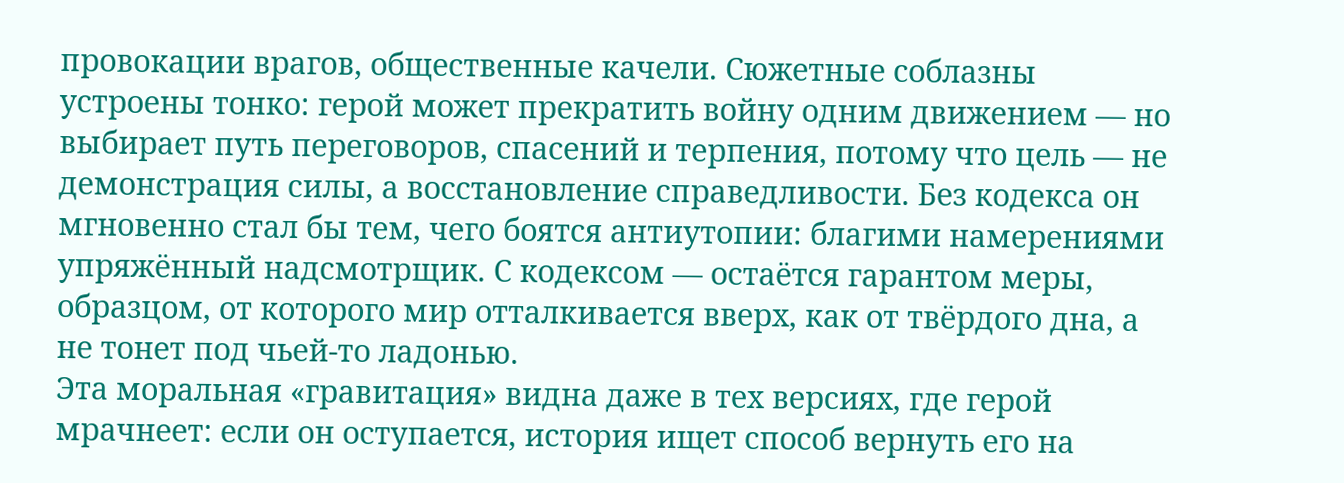провокации врагов, общественные качели. Сюжетные соблазны устроены тонко: герой может прекратить войну одним движением — но выбирает путь переговоров, спасений и терпения, потому что цель — не демонстрация силы, а восстановление справедливости. Без кодекса он мгновенно стал бы тем, чего боятся антиутопии: благими намерениями упряжённый надсмотрщик. С кодексом — остаётся гарантом меры, образцом, от которого мир отталкивается вверх, как от твёрдого дна, а не тонет под чьей-то ладонью.
Эта моральная «гравитация» видна даже в тех версиях, где герой мрачнеет: если он оступается, история ищет способ вернуть его на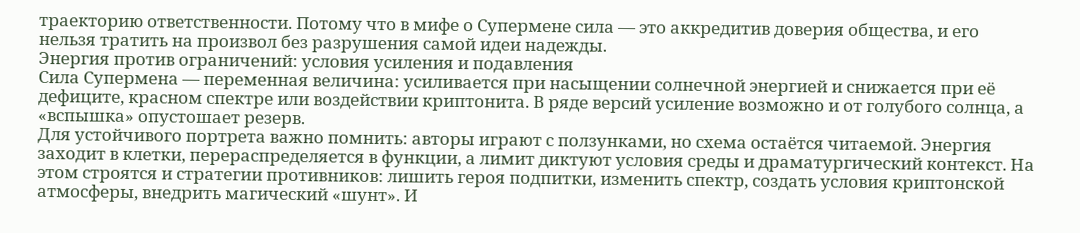траекторию ответственности. Потому что в мифе о Супермене сила — это аккредитив доверия общества, и его нельзя тратить на произвол без разрушения самой идеи надежды.
Энергия против ограничений: условия усиления и подавления
Сила Супермена — переменная величина: усиливается при насыщении солнечной энергией и снижается при её дефиците, красном спектре или воздействии криптонита. В ряде версий усиление возможно и от голубого солнца, а «вспышка» опустошает резерв.
Для устойчивого портрета важно помнить: авторы играют с ползунками, но схема остаётся читаемой. Энергия заходит в клетки, перераспределяется в функции, а лимит диктуют условия среды и драматургический контекст. На этом строятся и стратегии противников: лишить героя подпитки, изменить спектр, создать условия криптонской атмосферы, внедрить магический «шунт». И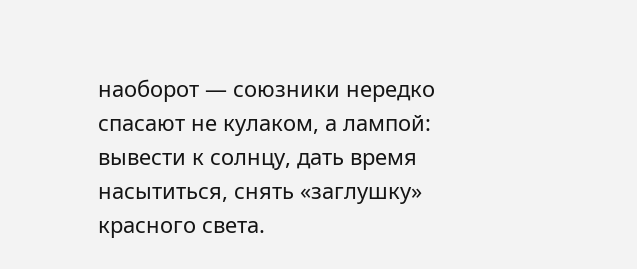наоборот — союзники нередко спасают не кулаком, а лампой: вывести к солнцу, дать время насытиться, снять «заглушку» красного света.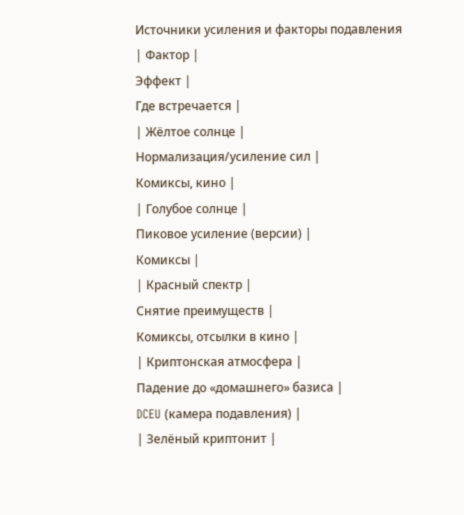Источники усиления и факторы подавления
| Фактор |
Эффект |
Где встречается |
| Жёлтое солнце |
Нормализация/усиление сил |
Комиксы, кино |
| Голубое солнце |
Пиковое усиление (версии) |
Комиксы |
| Красный спектр |
Снятие преимуществ |
Комиксы, отсылки в кино |
| Криптонская атмосфера |
Падение до «домашнего» базиса |
DCEU (камера подавления) |
| Зелёный криптонит |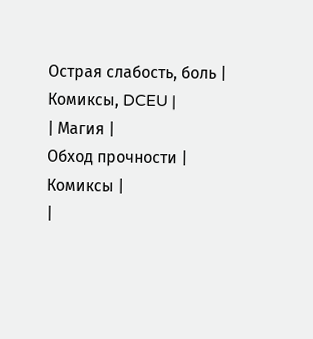Острая слабость, боль |
Комиксы, DCEU |
| Магия |
Обход прочности |
Комиксы |
|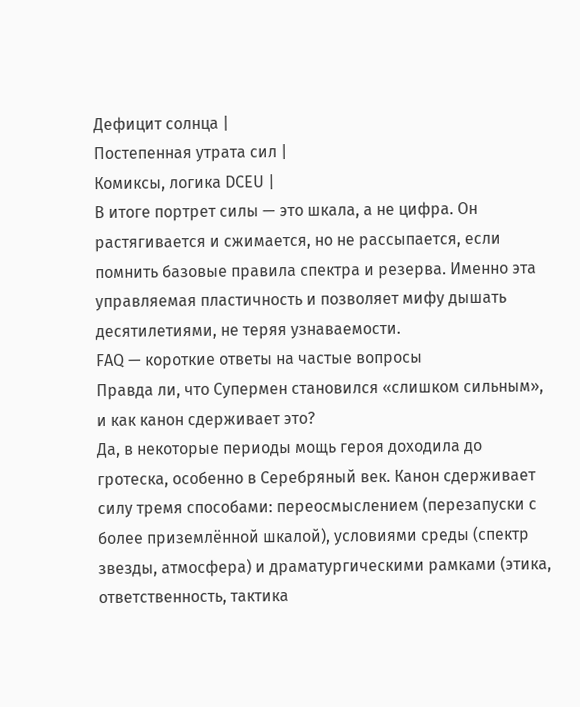Дефицит солнца |
Постепенная утрата сил |
Комиксы, логика DCEU |
В итоге портрет силы — это шкала, а не цифра. Он растягивается и сжимается, но не рассыпается, если помнить базовые правила спектра и резерва. Именно эта управляемая пластичность и позволяет мифу дышать десятилетиями, не теряя узнаваемости.
FAQ — короткие ответы на частые вопросы
Правда ли, что Супермен становился «слишком сильным», и как канон сдерживает это?
Да, в некоторые периоды мощь героя доходила до гротеска, особенно в Серебряный век. Канон сдерживает силу тремя способами: переосмыслением (перезапуски с более приземлённой шкалой), условиями среды (спектр звезды, атмосфера) и драматургическими рамками (этика, ответственность, тактика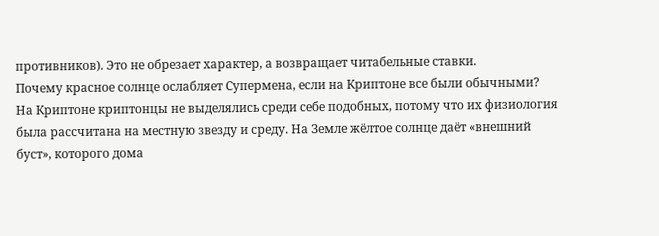противников). Это не обрезает характер, а возвращает читабельные ставки.
Почему красное солнце ослабляет Супермена, если на Криптоне все были обычными?
На Криптоне криптонцы не выделялись среди себе подобных, потому что их физиология была рассчитана на местную звезду и среду. На Земле жёлтое солнце даёт «внешний буст», которого дома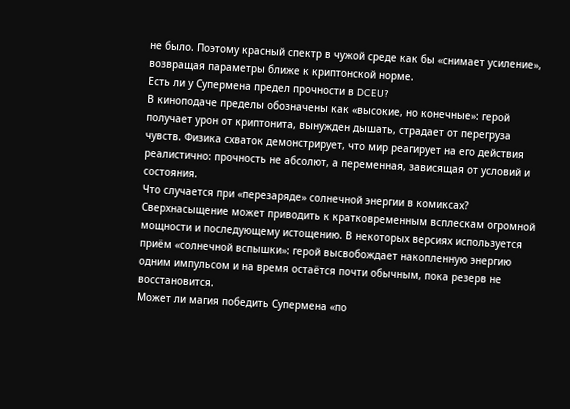не было. Поэтому красный спектр в чужой среде как бы «снимает усиление», возвращая параметры ближе к криптонской норме.
Есть ли у Супермена предел прочности в DCEU?
В киноподаче пределы обозначены как «высокие, но конечные»: герой получает урон от криптонита, вынужден дышать, страдает от перегруза чувств. Физика схваток демонстрирует, что мир реагирует на его действия реалистично: прочность не абсолют, а переменная, зависящая от условий и состояния.
Что случается при «перезаряде» солнечной энергии в комиксах?
Сверхнасыщение может приводить к кратковременным всплескам огромной мощности и последующему истощению. В некоторых версиях используется приём «солнечной вспышки»: герой высвобождает накопленную энергию одним импульсом и на время остаётся почти обычным, пока резерв не восстановится.
Может ли магия победить Супермена «по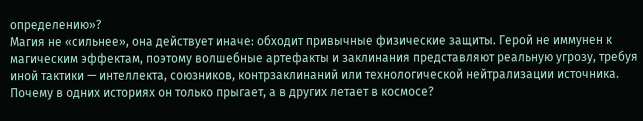определению»?
Магия не «сильнее», она действует иначе: обходит привычные физические защиты. Герой не иммунен к магическим эффектам, поэтому волшебные артефакты и заклинания представляют реальную угрозу, требуя иной тактики — интеллекта, союзников, контрзаклинаний или технологической нейтрализации источника.
Почему в одних историях он только прыгает, а в других летает в космосе?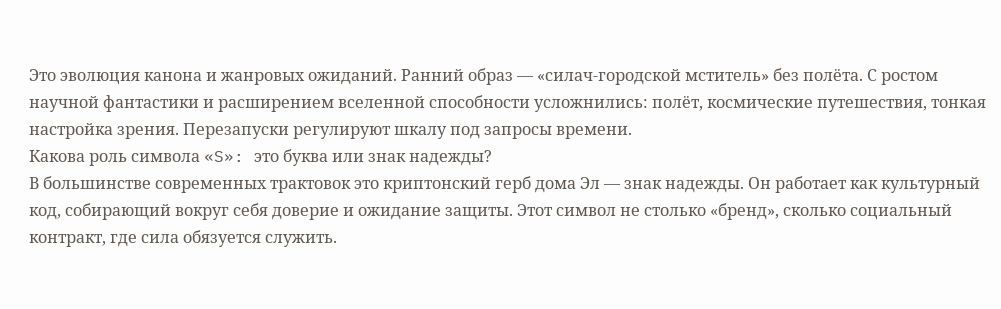Это эволюция канона и жанровых ожиданий. Ранний образ — «силач-городской мститель» без полёта. С ростом научной фантастики и расширением вселенной способности усложнились: полёт, космические путешествия, тонкая настройка зрения. Перезапуски регулируют шкалу под запросы времени.
Какова роль символа «S»: это буква или знак надежды?
В большинстве современных трактовок это криптонский герб дома Эл — знак надежды. Он работает как культурный код, собирающий вокруг себя доверие и ожидание защиты. Этот символ не столько «бренд», сколько социальный контракт, где сила обязуется служить.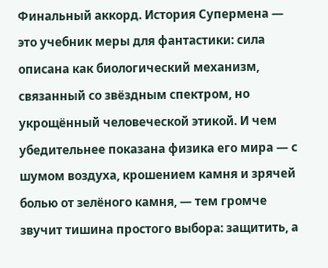Финальный аккорд. История Супермена — это учебник меры для фантастики: сила описана как биологический механизм, связанный со звёздным спектром, но укрощённый человеческой этикой. И чем убедительнее показана физика его мира — с шумом воздуха, крошением камня и зрячей болью от зелёного камня, — тем громче звучит тишина простого выбора: защитить, а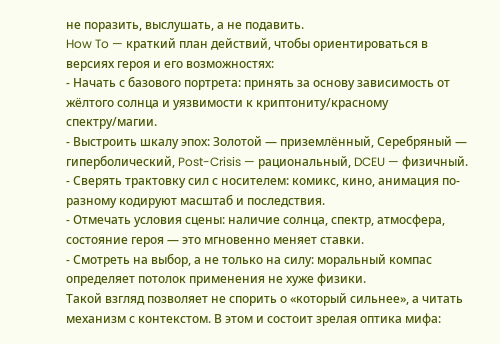не поразить, выслушать, а не подавить.
How To — краткий план действий, чтобы ориентироваться в версиях героя и его возможностях:
- Начать с базового портрета: принять за основу зависимость от жёлтого солнца и уязвимости к криптониту/красному спектру/магии.
- Выстроить шкалу эпох: Золотой — приземлённый, Серебряный — гиперболический, Post-Crisis — рациональный, DCEU — физичный.
- Сверять трактовку сил с носителем: комикс, кино, анимация по-разному кодируют масштаб и последствия.
- Отмечать условия сцены: наличие солнца, спектр, атмосфера, состояние героя — это мгновенно меняет ставки.
- Смотреть на выбор, а не только на силу: моральный компас определяет потолок применения не хуже физики.
Такой взгляд позволяет не спорить о «который сильнее», а читать механизм с контекстом. В этом и состоит зрелая оптика мифа: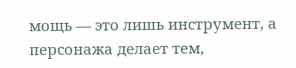мощь — это лишь инструмент, а персонажа делает тем,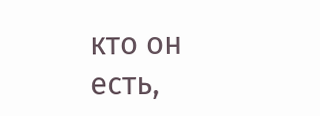кто он есть,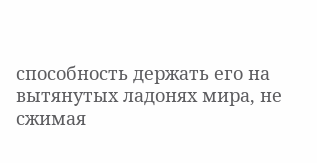способность держать его на вытянутых ладонях мира, не сжимая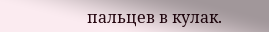пальцев в кулак.